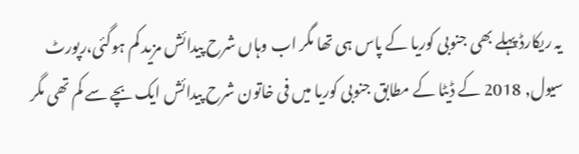یہ ریکارڈ پہلے بھی جنوبی کوریا کے پاس ہی تھا مگر اب وہاں شرح پیدائش مزید کم ہوگئی،رپورٹ
سیول, 2018 کے ڈیٹا کے مطابق جنوبی کوریا میں فی خاتون شرح پیدائش ایک بچے سے کم تھی مگر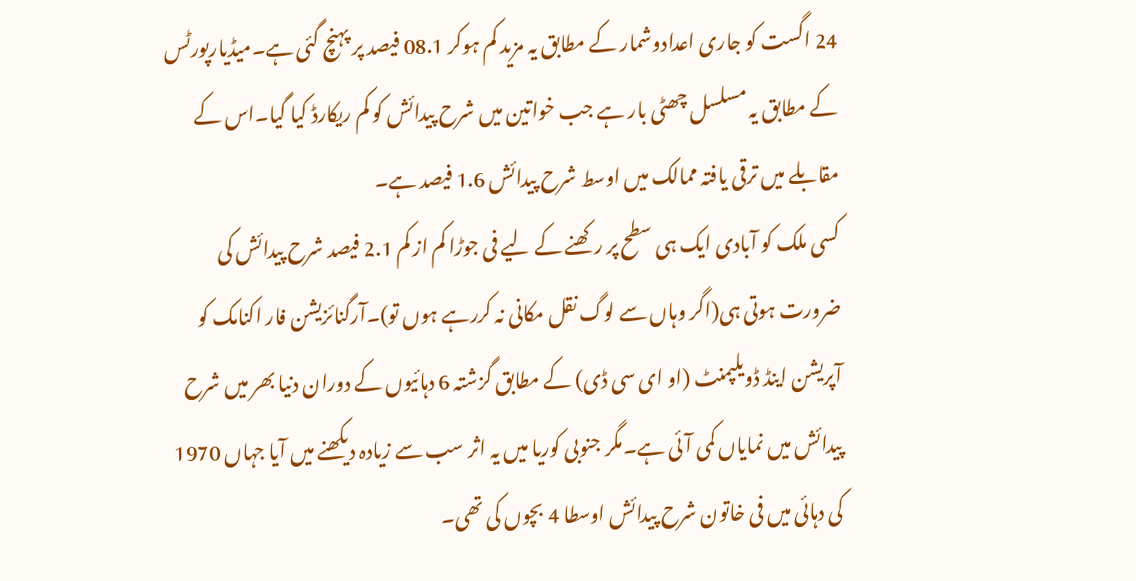24 اگست کو جاری اعدادوشمار کے مطابق یہ مزید کم ہوکر 08.1 فیصد پر پہنچ گئی ہے۔میڈیارپورٹس کے مطابق یہ مسلسل چھٹی بار ہے جب خواتین میں شرح پیدائش کو کم ریکارڈ کیا گیا۔اس کے مقابلے میں ترقی یافتہ ممالک میں اوسط شرح پیدائش 1.6 فیصد ہے۔
کسی ملک کو آبادی ایک ہی سطح پر رکھنے کے لیے فی جوڑا کم از کم 2.1 فیصد شرح پیدائش کی ضرورت ہوتی ہی(اگر وہاں سے لوگ نقل مکانی نہ کررہے ہوں تو)۔آرگنائزیشن فار اکنامک کو آپریشن اینڈ ڈویلپمنٹ (او ای سی ڈی) کے مطابق گزشتہ 6 دہائیوں کے دوران دنیا بھر میں شرح پیدائش میں نمایاں کمی آئی ہے۔مگر جنوبی کوریا میں یہ اثر سب سے زیادہ دیکھنے میں آیا جہاں 1970 کی دہائی میں فی خاتون شرح پیدائش اوسطا 4 بچوں کی تھی۔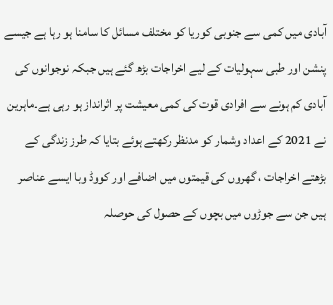آبادی میں کمی سے جنوبی کوریا کو مختلف مسائل کا سامنا ہو رہا ہے جیسے پنشن اور طبی سہولیات کے لیے اخراجات بڑھ گئے ہیں جبکہ نوجوانوں کی آبادی کم ہونے سے افرادی قوت کی کمی معیشت پر اثرانداز ہو رہی ہے۔ماہرین نے 2021 کے اعداد وشمار کو مدنظر رکھتے ہوئے بتایا کہ طرز زندگی کے بڑھتے اخراجات ، گھروں کی قیمتوں میں اضافے اور کووڈ وبا ایسے عناصر ہیں جن سے جوڑوں میں بچوں کے حصول کی حوصلہ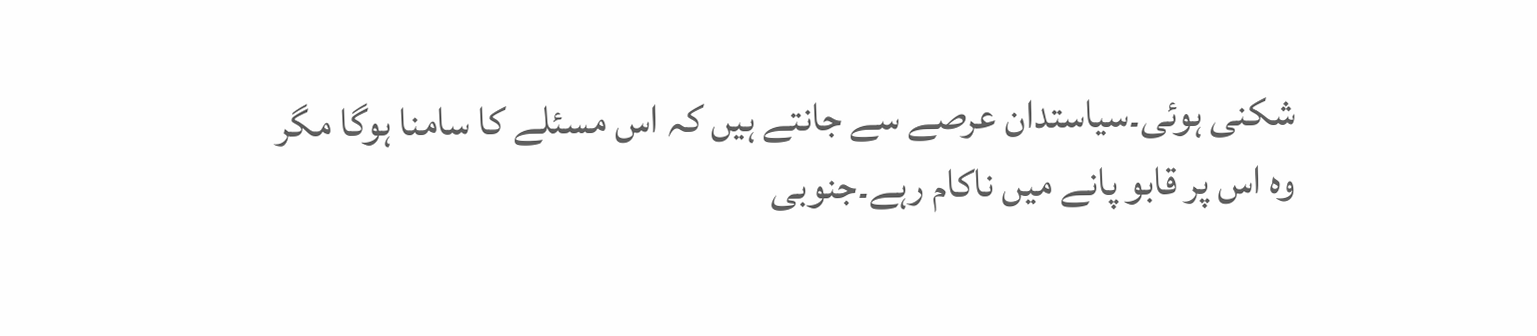شکنی ہوئی۔سیاستدان عرصے سے جانتے ہیں کہ اس مسئلے کا سامنا ہوگا مگر وہ اس پر قابو پانے میں ناکام رہے۔جنوبی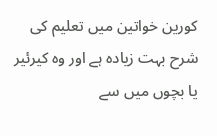کورین خواتین میں تعلیم کی شرح بہت زیادہ ہے اور وہ کیرئیر یا بچوں میں سے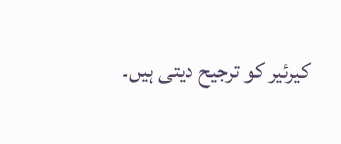کیرئیر کو ترجیح دیتی ہیں۔